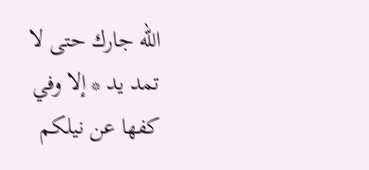اللّه جارك حتى لا تمد يد * إلا وفي كفها عن نيلكم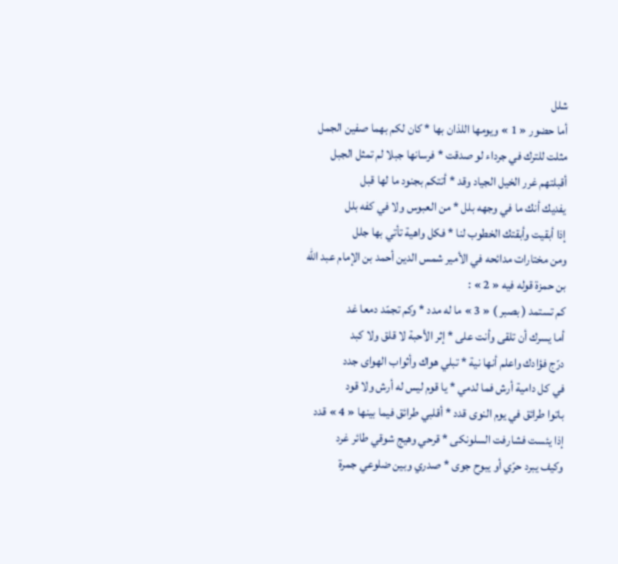شلل
أما حضور « 1 » ويومها اللذان بها * كان لكم بهما صفين الجمل
مثلت للترك في جرداء لو صدقت * فرسانها جبلا لم تمثل الجبل
أقبلتهم غرر الخيل الجياد وقد * أتتكم بجنود ما لها قبل
يفديك أنك ما في وجهه بلل * من العبوس ولا في كفه بلل
إذا أبقيت وأبقتك الخطوب لنا * فكل واهية تأتي بها جلل
ومن مختارات مدائحه في الأمير شمس الدين أحمد بن الإمام عبد اللّه بن حمزة قوله فيه « 2 » :
كم تستمد ( بصبر ) « 3 » ما له مدد * وكم تجمّد دمعا غد
أما يسرك أن تلقى وأنت على * إثر الأحبة لا قلق ولا كبد
درّج فؤادك واعلم أنها نية * تبلي هواك وأثواب الهواى جدد
في كل دامية أرش فما لدمي * يا قوم ليس له أرش ولا قود
باتوا طرائق في يوم النوى قدد * أقلبي طرائق فيما بينها « 4 » قدد
إذا يئست فشارفت السلونكى * قرحي وهيج شوقي طائر غرد
وكيف يبرد حرّي أو يبوح جوى * صدري وبين ضلوعي جمرة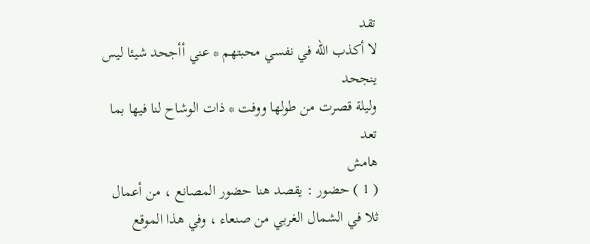تقد
لا أكذب اللّه في نفسي محبتهم * عني أأجحد شيئا ليس ينجحد
وليلة قصرت من طولها ووفت * ذات الوشاح لنا فيها بما تعد
هامش
( 1 ) حضور : يقصد هنا حضور المصانع ، من أعمال ثلا في الشمال الغربي من صنعاء ، وفي هذا الموقع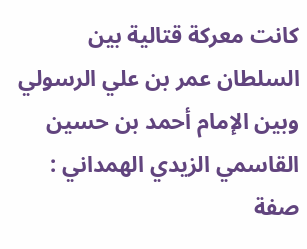كانت معركة قتالية بين السلطان عمر بن علي الرسولي وبين الإمام أحمد بن حسين القاسمي الزيدي الهمداني : صفة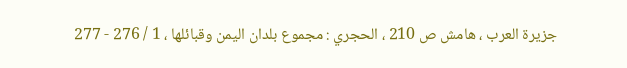جزيرة العرب ، هامش ص 210 ، الحجري : مجموع بلدان اليمن وقبائلها ، 1 / 276 - 277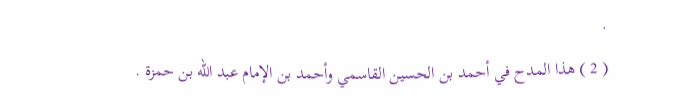.
( 2 ) هذا المدح في أحمد بن الحسين القاسمي وأحمد بن الإمام عبد اللّه بن حمزة .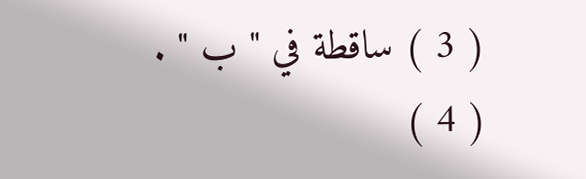( 3 ) ساقطة في " ب " .
( 4 )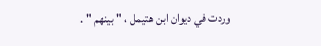وردت في ديوان ابن هتيمل ، " بينهم " .